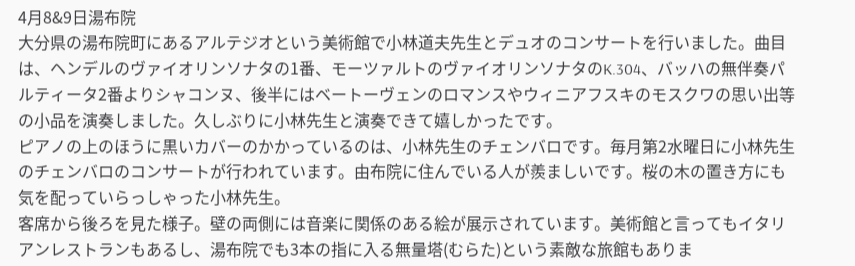4月8&9日湯布院
大分県の湯布院町にあるアルテジオという美術館で小林道夫先生とデュオのコンサートを行いました。曲目は、ヘンデルのヴァイオリンソナタの1番、モーツァルトのヴァイオリンソナタのK.304、バッハの無伴奏パルティータ2番よりシャコンヌ、後半にはベートーヴェンのロマンスやウィニアフスキのモスクワの思い出等の小品を演奏しました。久しぶりに小林先生と演奏できて嬉しかったです。
ピアノの上のほうに黒いカバーのかかっているのは、小林先生のチェンバロです。毎月第2水曜日に小林先生のチェンバロのコンサートが行われています。由布院に住んでいる人が羨ましいです。桜の木の置き方にも気を配っていらっしゃった小林先生。
客席から後ろを見た様子。壁の両側には音楽に関係のある絵が展示されています。美術館と言ってもイタリアンレストランもあるし、湯布院でも3本の指に入る無量塔(むらた)という素敵な旅館もありま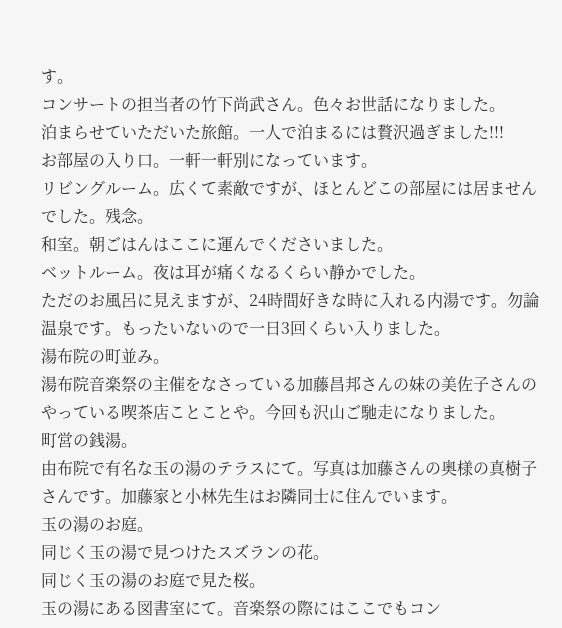す。
コンサートの担当者の竹下尚武さん。色々お世話になりました。
泊まらせていただいた旅館。一人で泊まるには贅沢過ぎました!!!
お部屋の入り口。一軒一軒別になっています。
リビングルーム。広くて素敵ですが、ほとんどこの部屋には居ませんでした。残念。
和室。朝ごはんはここに運んでくださいました。
ベットルーム。夜は耳が痛くなるくらい静かでした。
ただのお風呂に見えますが、24時間好きな時に入れる内湯です。勿論温泉です。もったいないので一日3回くらい入りました。
湯布院の町並み。
湯布院音楽祭の主催をなさっている加藤昌邦さんの妹の美佐子さんのやっている喫茶店ことことや。今回も沢山ご馳走になりました。
町営の銭湯。
由布院で有名な玉の湯のテラスにて。写真は加藤さんの奥様の真樹子さんです。加藤家と小林先生はお隣同士に住んでいます。
玉の湯のお庭。
同じく玉の湯で見つけたスズランの花。
同じく玉の湯のお庭で見た桜。
玉の湯にある図書室にて。音楽祭の際にはここでもコン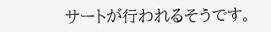サートが行われるそうです。